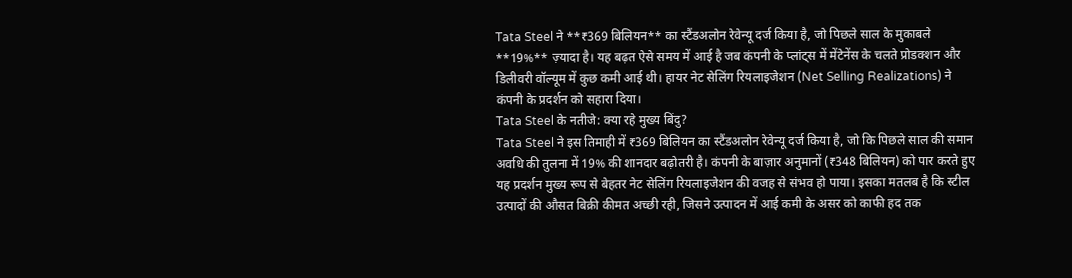Tata Steel ने **₹369 बिलियन** का स्टैंडअलोन रेवेन्यू दर्ज किया है, जो पिछले साल के मुकाबले **19%** ज़्यादा है। यह बढ़त ऐसे समय में आई है जब कंपनी के प्लांट्स में मेंटेनेंस के चलते प्रोडक्शन और डिलीवरी वॉल्यूम में कुछ कमी आई थी। हायर नेट सेलिंग रियलाइजेशन (Net Selling Realizations) ने कंपनी के प्रदर्शन को सहारा दिया।
Tata Steel के नतीजे: क्या रहे मुख्य बिंदु?
Tata Steel ने इस तिमाही में ₹369 बिलियन का स्टैंडअलोन रेवेन्यू दर्ज किया है, जो कि पिछले साल की समान अवधि की तुलना में 19% की शानदार बढ़ोतरी है। कंपनी के बाज़ार अनुमानों (₹348 बिलियन) को पार करते हुए यह प्रदर्शन मुख्य रूप से बेहतर नेट सेलिंग रियलाइजेशन की वजह से संभव हो पाया। इसका मतलब है कि स्टील उत्पादों की औसत बिक्री कीमत अच्छी रही, जिसने उत्पादन में आई कमी के असर को काफी हद तक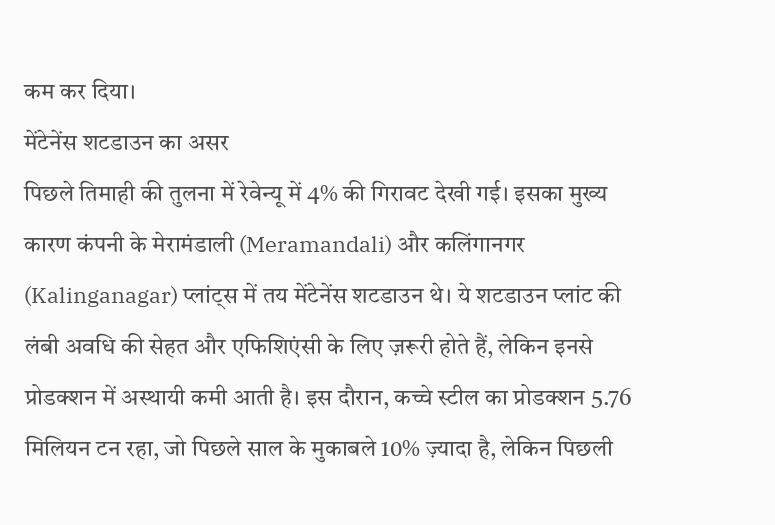कम कर दिया।
मेंटेनेंस शटडाउन का असर
पिछले तिमाही की तुलना में रेवेन्यू में 4% की गिरावट देखी गई। इसका मुख्य कारण कंपनी के मेरामंडाली (Meramandali) और कलिंगानगर (Kalinganagar) प्लांट्स में तय मेंटेनेंस शटडाउन थे। ये शटडाउन प्लांट की लंबी अवधि की सेहत और एफिशिएंसी के लिए ज़रूरी होते हैं, लेकिन इनसे प्रोडक्शन में अस्थायी कमी आती है। इस दौरान, कच्चे स्टील का प्रोडक्शन 5.76 मिलियन टन रहा, जो पिछले साल के मुकाबले 10% ज़्यादा है, लेकिन पिछली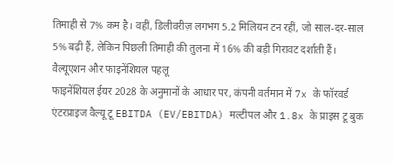तिमाही से 7% कम है। वहीं, डिलीवरीज़ लगभग 5.2 मिलियन टन रहीं, जो साल-दर-साल 5% बढ़ी हैं, लेकिन पिछली तिमाही की तुलना में 16% की बड़ी गिरावट दर्शाती हैं।
वैल्यूएशन और फाइनेंशियल पहलू
फाइनेंशियल ईयर 2028 के अनुमानों के आधार पर, कंपनी वर्तमान में 7x के फॉरवर्ड एंटरप्राइज वैल्यू टू EBITDA (EV/EBITDA) मल्टीपल और 1.8x के प्राइस टू बुक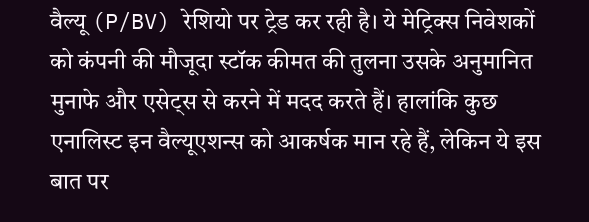वैल्यू (P/BV) रेशियो पर ट्रेड कर रही है। ये मेट्रिक्स निवेशकों को कंपनी की मौजूदा स्टॉक कीमत की तुलना उसके अनुमानित मुनाफे और एसेट्स से करने में मदद करते हैं। हालांकि कुछ एनालिस्ट इन वैल्यूएशन्स को आकर्षक मान रहे हैं, लेकिन ये इस बात पर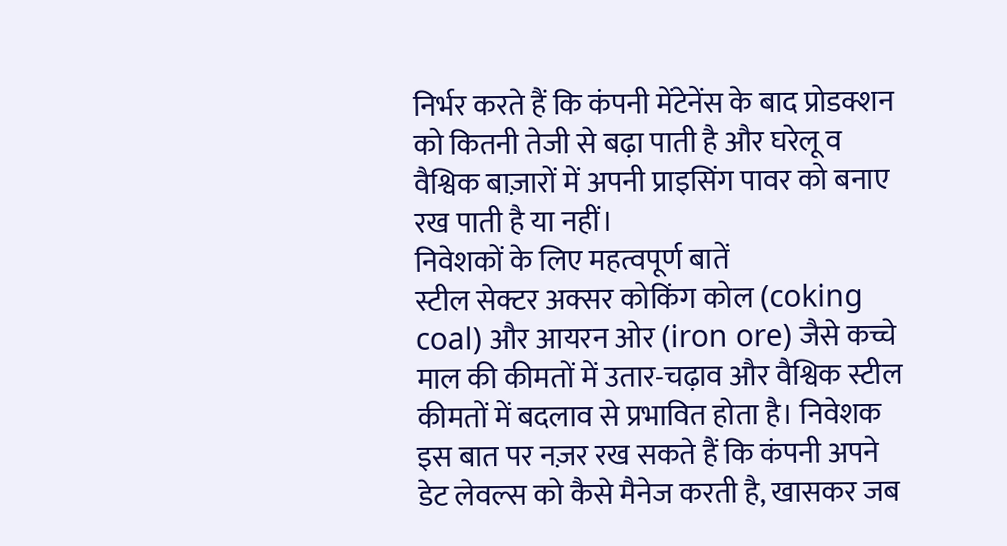निर्भर करते हैं कि कंपनी मेंटेनेंस के बाद प्रोडक्शन को कितनी तेजी से बढ़ा पाती है और घरेलू व वैश्विक बाज़ारों में अपनी प्राइसिंग पावर को बनाए रख पाती है या नहीं।
निवेशकों के लिए महत्वपूर्ण बातें
स्टील सेक्टर अक्सर कोकिंग कोल (coking coal) और आयरन ओर (iron ore) जैसे कच्चे माल की कीमतों में उतार-चढ़ाव और वैश्विक स्टील कीमतों में बदलाव से प्रभावित होता है। निवेशक इस बात पर नज़र रख सकते हैं कि कंपनी अपने डेट लेवल्स को कैसे मैनेज करती है, खासकर जब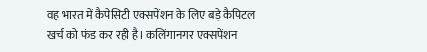वह भारत में कैपेसिटी एक्सपेंशन के लिए बड़े कैपिटल खर्च को फंड कर रही है। कलिंगानगर एक्सपेंशन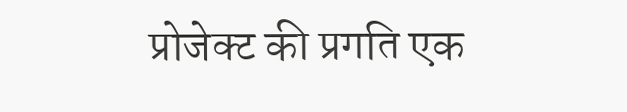प्रोजेक्ट की प्रगति एक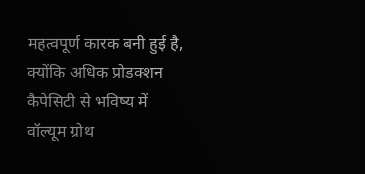महत्वपूर्ण कारक बनी हुई है, क्योंकि अधिक प्रोडक्शन कैपेसिटी से भविष्य में वॉल्यूम ग्रोथ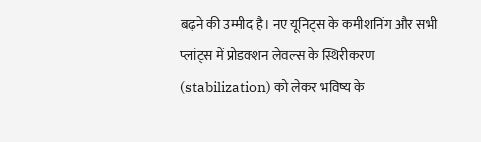बढ़ने की उम्मीद है। नए यूनिट्स के कमीशनिंग और सभी प्लांट्स में प्रोडक्शन लेवल्स के स्थिरीकरण (stabilization) को लेकर भविष्य के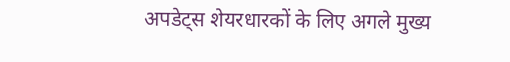अपडेट्स शेयरधारकों के लिए अगले मुख्य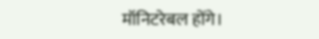मॉनिटरेबल होंगे।